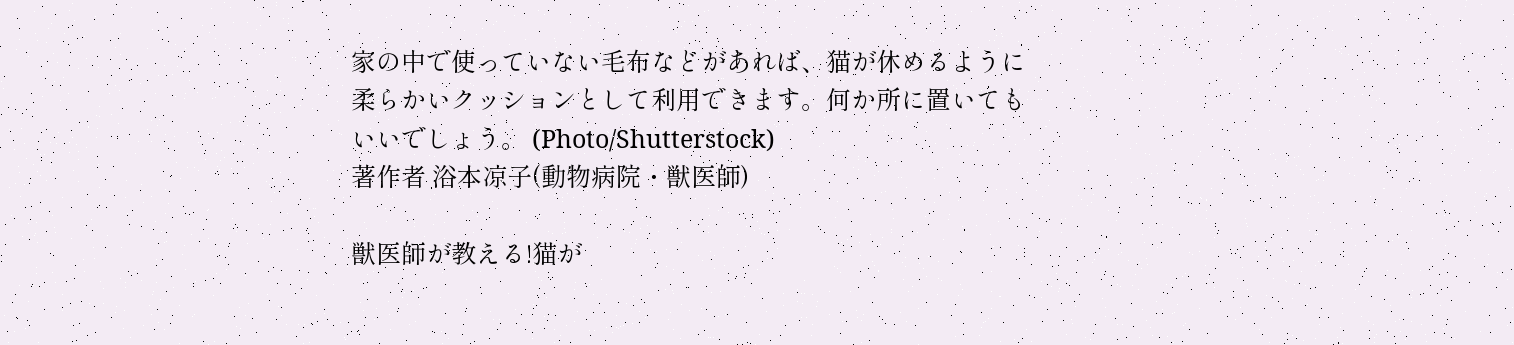家の中で使っていない毛布などがあれば、猫が休めるように柔らかいクッションとして利用できます。何か所に置いてもいいでしょう。 (Photo/Shutterstock)
著作者 浴本凉子(動物病院・獣医師)

獣医師が教える!猫が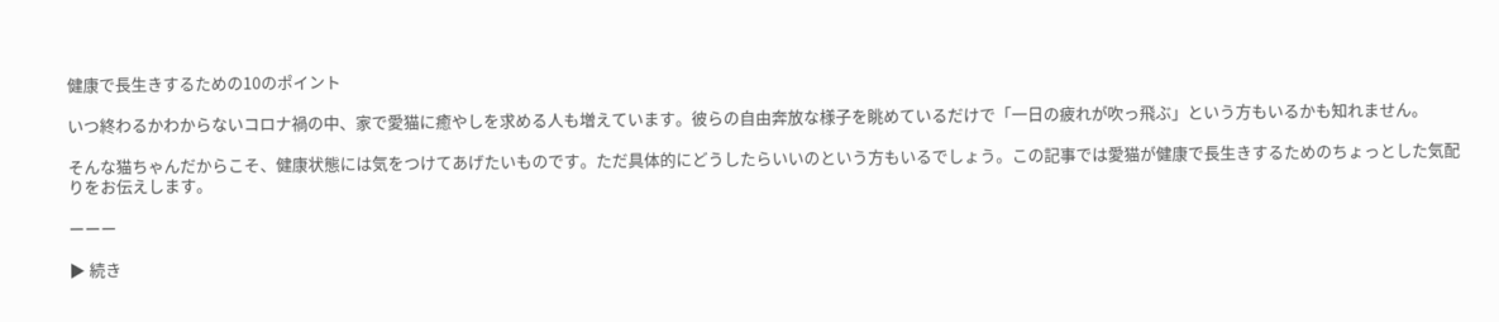健康で長生きするための10のポイント

いつ終わるかわからないコロナ禍の中、家で愛猫に癒やしを求める人も増えています。彼らの自由奔放な様子を眺めているだけで「一日の疲れが吹っ飛ぶ」という方もいるかも知れません。

そんな猫ちゃんだからこそ、健康状態には気をつけてあげたいものです。ただ具体的にどうしたらいいのという方もいるでしょう。この記事では愛猫が健康で長生きするためのちょっとした気配りをお伝えします。

ーーー

▶ 続き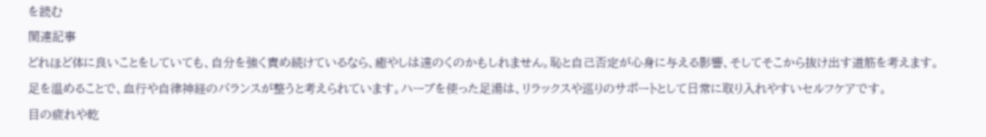を読む
関連記事
どれほど体に良いことをしていても、自分を強く責め続けているなら、癒やしは遠のくのかもしれません。恥と自己否定が心身に与える影響、そしてそこから抜け出す道筋を考えます。
足を温めることで、血行や自律神経のバランスが整うと考えられています。ハーブを使った足湯は、リラックスや巡りのサポートとして日常に取り入れやすいセルフケアです。
目の疲れや乾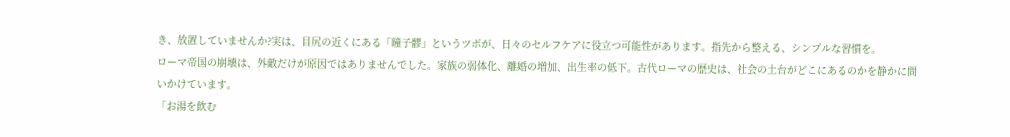き、放置していませんか?実は、目尻の近くにある「瞳子髎」というツボが、日々のセルフケアに役立つ可能性があります。指先から整える、シンプルな習慣を。
ローマ帝国の崩壊は、外敵だけが原因ではありませんでした。家族の弱体化、離婚の増加、出生率の低下。古代ローマの歴史は、社会の土台がどこにあるのかを静かに問いかけています。
「お湯を飲む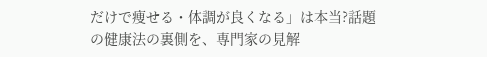だけで痩せる・体調が良くなる」は本当?話題の健康法の裏側を、専門家の見解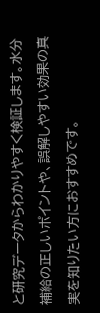と研究データからわかりやすく検証します。水分補給の正しいポイントや、誤解しやすい効果の真実を知りたい方におすすめです。